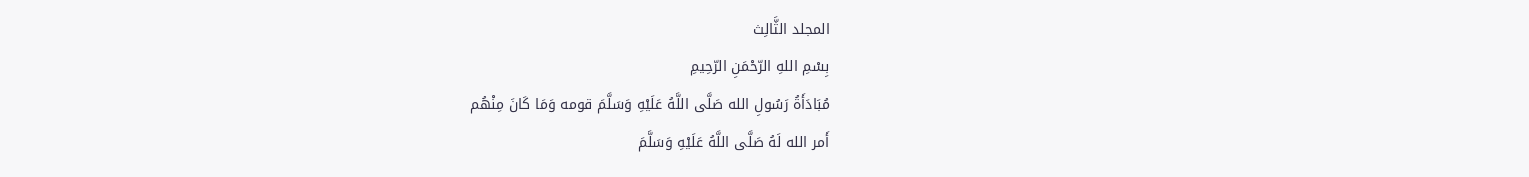المجلد الثَّالِث
بِسْمِ اللهِ الرّحْمَنِ الرّحِيمِ
مُبَادَأَةُ رَسُولِ الله صَلَّى اللَّهُ عَلَيْهِ وَسَلَّمَ قومه وَمَا كَانَ مِنْهُم
أَمر الله لَهُ صَلَّى اللَّهُ عَلَيْهِ وَسَلَّمَ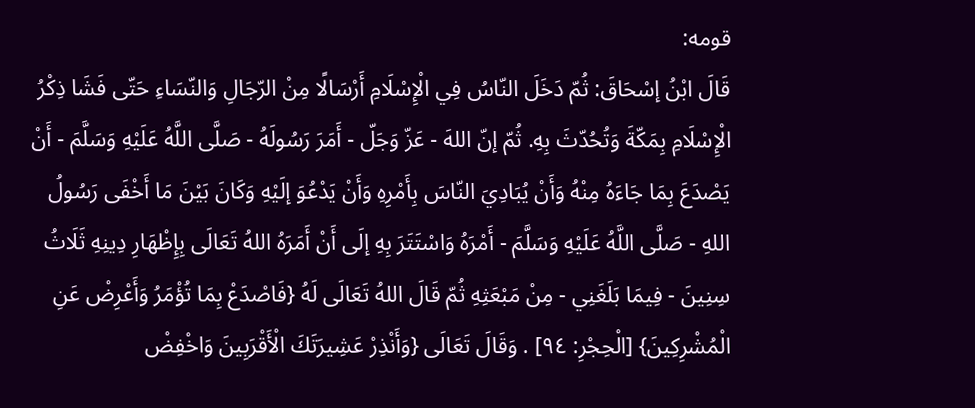قومه:
قَالَ ابْنُ إسْحَاقَ: ثُمّ دَخَلَ النّاسُ فِي الْإِسْلَامِ أَرْسَالًا مِنْ الرّجَالِ وَالنّسَاءِ حَتّى فَشَا ذِكْرُ الْإِسْلَامِ بِمَكّةَ وَتُحُدّثَ بِهِ. ثُمّ إنّ اللهَ - عَزّ وَجَلّ - أَمَرَ رَسُولَهُ - صَلَّى اللَّهُ عَلَيْهِ وَسَلَّمَ - أَنْ يَصْدَعَ بِمَا جَاءَهُ مِنْهُ وَأَنْ يُبَادِيَ النّاسَ بِأَمْرِهِ وَأَنْ يَدْعُوَ إلَيْهِ وَكَانَ بَيْنَ مَا أَخْفَى رَسُولُ اللهِ - صَلَّى اللَّهُ عَلَيْهِ وَسَلَّمَ - أَمْرَهُ وَاسْتَتَرَ بِهِ إلَى أَنْ أَمَرَهُ اللهُ تَعَالَى بِإِظْهَارِ دِينِهِ ثَلَاثُ سِنِينَ - فِيمَا بَلَغَنِي - مِنْ مَبْعَثِهِ ثُمّ قَالَ اللهُ تَعَالَى لَهُ {فَاصْدَعْ بِمَا تُؤْمَرُ وَأَعْرِضْ عَنِ الْمُشْرِكِينَ} [الْحِجْرِ: ٩٤] . وَقَالَ تَعَالَى {وَأَنْذِرْ عَشِيرَتَكَ الْأَقْرَبِينَ وَاخْفِضْ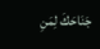جَنَاحَكَ لِمَنِ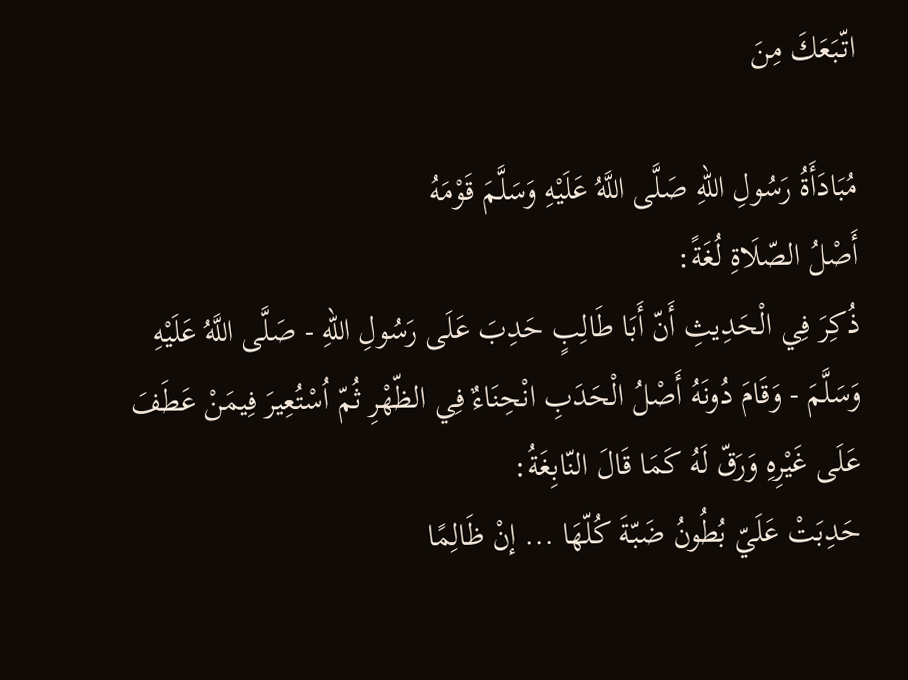اتّبَعَكَ مِنَ

مُبَادَأَةُ رَسُولِ اللهِ صَلَّى اللَّهُ عَلَيْهِ وَسَلَّمَ قَوْمَهُ
أَصْلُ الصّلَاةِ لُغَةً:
ذُكِرَ فِي الْحَدِيثِ أَنّ أَبَا طَالِبٍ حَدِبَ عَلَى رَسُولِ اللهِ - صَلَّى اللَّهُ عَلَيْهِ وَسَلَّمَ - وَقَامَ دُونَهُ أَصْلُ الْحَدَبِ انْحِنَاءٌ فِي الظّهْرِ ثُمّ اُسْتُعِيرَ فِيمَنْ عَطَفَ عَلَى غَيْرِهِ وَرَقّ لَهُ كَمَا قَالَ النّابِغَةُ:
حَدِبَتْ عَلَيّ بُطُونُ ضَبّةَ كُلّهَا ... إنْ ظَالِمًا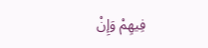فِيهِمْ وَإِنْ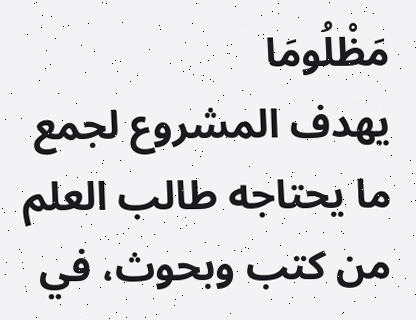مَظْلُومَا
يهدف المشروع لجمع ما يحتاجه طالب العلم من كتب وبحوث، في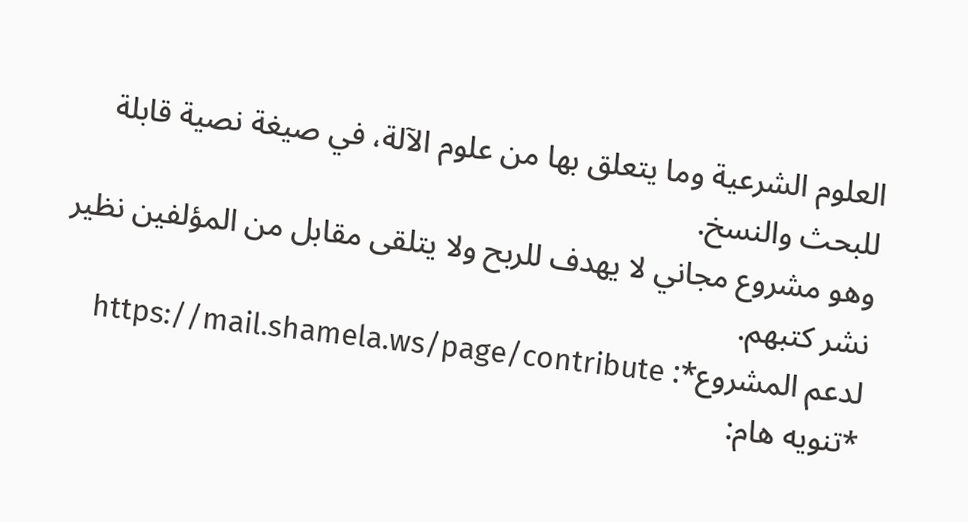العلوم الشرعية وما يتعلق بها من علوم الآلة، في صيغة نصية قابلة للبحث والنسخ.
وهو مشروع مجاني لا يهدف للربح ولا يتلقى مقابل من المؤلفين نظير نشر كتبهم.
لدعم المشروع*: https://mail.shamela.ws/page/contribute
*تنويه هام: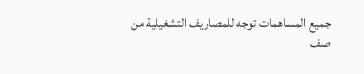جميع المساهمات توجه للمصاريف التشغيلية من صف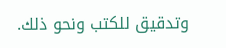وتدقيق للكتب ونحو ذلك.